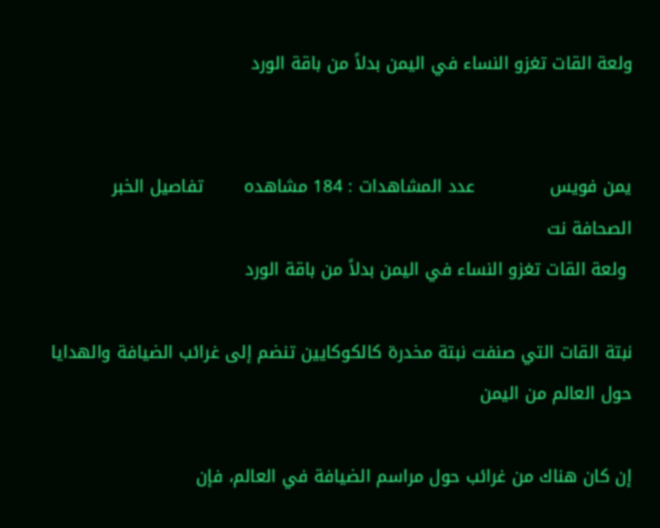ولعة القات تغزو النساء في اليمن بدلاً من باقة الورد


يمن فويس             عدد المشاهدات : 184 مشاهده       تفاصيل الخبر       الصحافة نت
 ولعة القات تغزو النساء في اليمن بدلاً من باقة الورد

نبتة القات التي صنفت نبتة مخدرة كالكوكايين تنضم إلى غرائب الضيافة والهدايا حول العالم من اليمن

إن كان هناك من غرائب حول مراسم الضيافة في العالم، فإن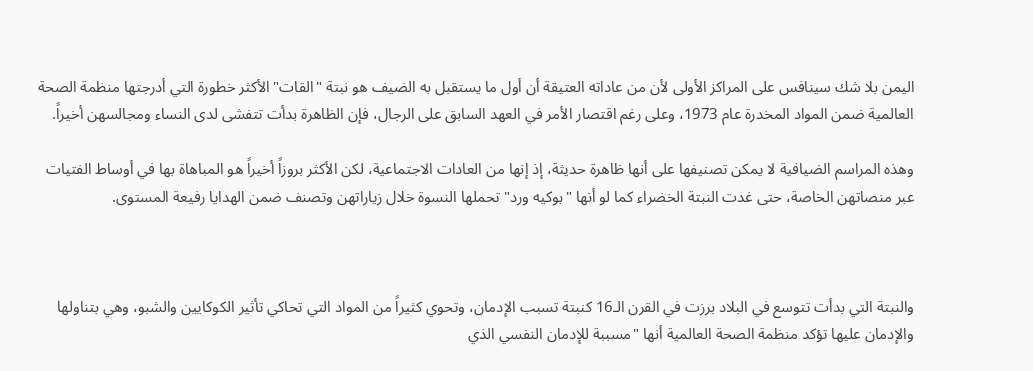اليمن بلا شك سينافس على المراكز الأولى لأن من عاداته العتيقة أن أول ما يستقبل به الضيف هو نبتة "القات" الأكثر خطورة التي أدرجتها منظمة الصحة العالمية ضمن المواد المخدرة عام 1973، وعلى رغم اقتصار الأمر في العهد السابق على الرجال، فإن الظاهرة بدأت تتفشى لدى النساء ومجالسهن أخيراً.

وهذه المراسم الضيافية لا يمكن تصنيفها على أنها ظاهرة حديثة، إذ إنها من العادات الاجتماعية، لكن الأكثر بروزاً أخيراً هو المباهاة بها في أوساط الفتيات عبر منصاتهن الخاصة، حتى غدت النبتة الخضراء كما لو أنها "بوكيه ورد" تحملها النسوة خلال زياراتهن وتصنف ضمن الهدايا رفيعة المستوى.



والنبتة التي بدأت تتوسع في البلاد برزت في القرن الـ16 كنبتة تسبب الإدمان، وتحوي كثيراً من المواد التي تحاكي تأثير الكوكايين والشبو، وهي بتناولها والإدمان عليها تؤكد منظمة الصحة العالمية أنها "مسببة للإدمان النفسي الذي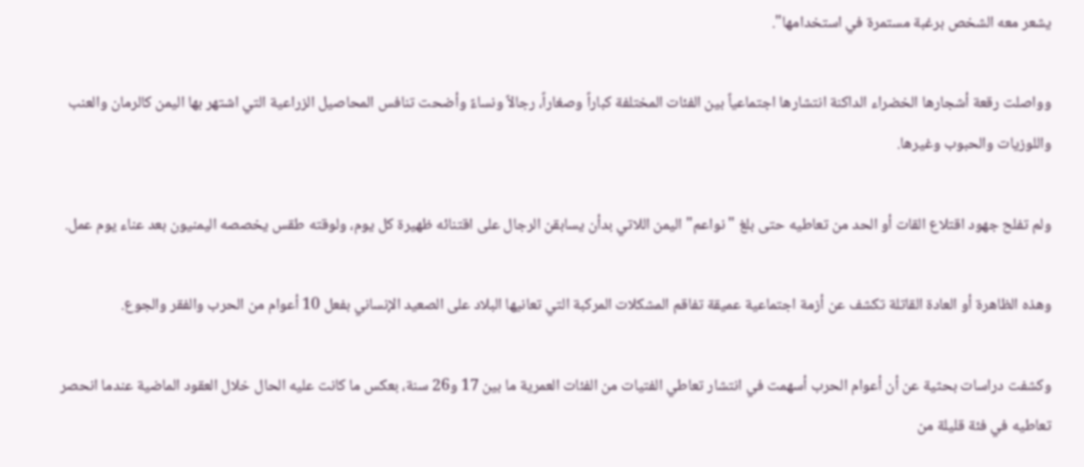يشعر معه الشخص برغبة مستمرة في استخدامها".

وواصلت رقعة أشجارها الخضراء الداكنة انتشارها اجتماعياً بين الفئات المختلفة كباراً وصغاراً، رجالاً ونساءً وأضحت تنافس المحاصيل الزراعية التي اشتهر بها اليمن كالرمان والعنب واللوزيات والحبوب وغيرها.

ولم تفلح جهود اقتلاع القات أو الحد من تعاطيه حتى بلغ "نواعم" اليمن اللاتي بدأن يسابقن الرجال على اقتنائه ظهيرة كل يوم، ولوقته طقس يخصصه اليمنيون بعد عناء يوم عمل.

وهذه الظاهرة أو العادة القاتلة تكشف عن أزمة اجتماعية عميقة تفاقم المشكلات المركبة التي تعانيها البلاد على الصعيد الإنساني بفعل 10 أعوام من الحرب والفقر والجوع.

وكشفت دراسات بحثية عن أن أعوام الحرب أسهمت في انتشار تعاطي الفتيات من الفئات العمرية ما بين 17 و26 سنة، بعكس ما كانت عليه الحال خلال العقود الماضية عندما انحصر تعاطيه في فئة قليلة من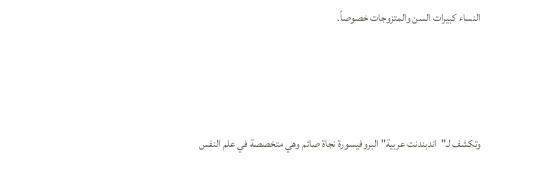النساء كبيرات السن والمتزوجات خصوصاً.



وتكشف لـ"اندبندنت عربية" البروفيسورة نجاة صائم وهي متخصصة في علم النفس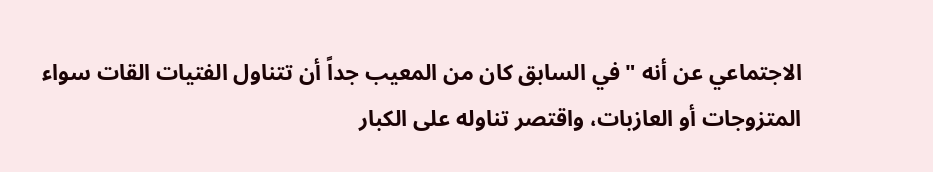الاجتماعي عن أنه "في السابق كان من المعيب جداً أن تتناول الفتيات القات سواء المتزوجات أو العازبات، واقتصر تناوله على الكبار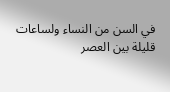في السن من النساء ولساعات قليلة بين العصر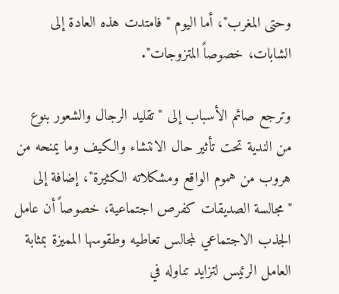وحتى المغرب"، أما اليوم "فامتدت هذه العادة إلى الشابات، خصوصاً المتزوجات".

وترجع صائم الأسباب إلى "تقليد الرجال والشعور بنوع من الندية تحت تأثير حال الانتشاء والكيف وما يمنحه من هروب من هموم الواقع ومشكلاته الكثيرة"، إضافة إلى "مجالسة الصديقات كفرص اجتماعية، خصوصاً أن عامل الجذب الاجتماعي لمجالس تعاطيه وطقوسها المميزة بمثابة العامل الرئيس لتزايد تناوله في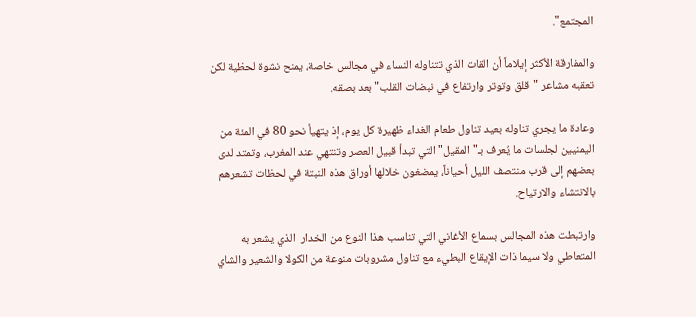المجتمع".

والمفارقة الأكثر إيلاماً أن القات الذي تتناوله النساء في مجالس خاصة، يمنح نشوة لحظية لكن تعقبه مشاعر "قلق وتوتر وارتفاع في نبضات القلب" بعد بصقه.

وعادة ما يجري تناوله بعيد تناول طعام الغداء ظهيرة كل يوم، إذ يتهيأ نحو 80 في المئة من اليمنيين لجلسات ما يُعرف بـ"المقيل" التي تبدأ قبيل العصر وتنتهي عند المغرب، وتمتد لدى بعضهم إلى قرب منتصف الليل أحياناً، يمضغون خلالها أوراق هذه النبتة في لحظات تشعرهم بالانتشاء والارتياح.

وارتبطت هذه المجالس بسماع الأغاني التي تناسب هذا النوع من الخدار  الذي يشعر به المتعاطي ولا سيما ذات الإيقاع البطيء مع تناول مشروبات منوعة من الكولا والشعير والشاي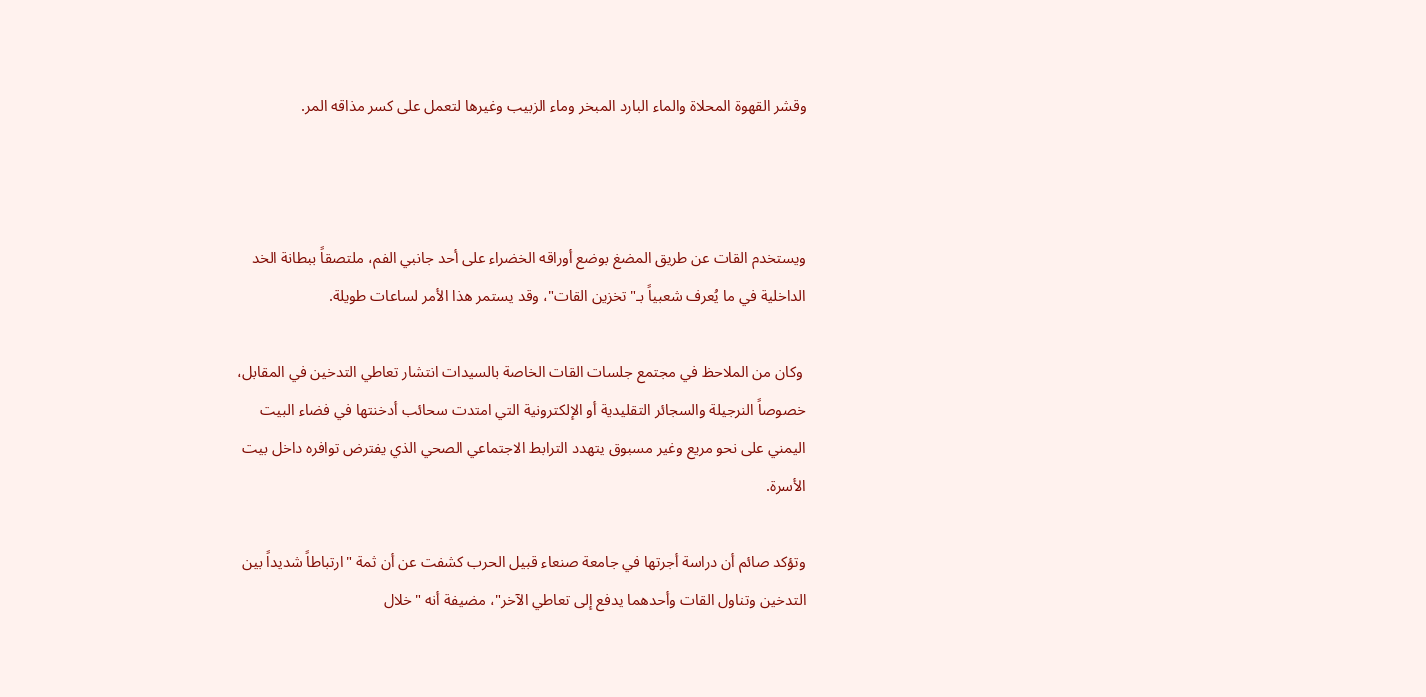وقشر القهوة المحلاة والماء البارد المبخر وماء الزبيب وغيرها لتعمل على كسر مذاقه المر.



ويستخدم القات عن طريق المضغ بوضع أوراقه الخضراء على أحد جانبي الفم، ملتصقاً ببطانة الخد الداخلية في ما يُعرف شعبياً بـ"تخزين القات"، وقد يستمر هذا الأمر لساعات طويلة.

 وكان من الملاحظ في مجتمع جلسات القات الخاصة بالسيدات انتشار تعاطي التدخين في المقابل، خصوصاً النرجيلة والسجائر التقليدية أو الإلكترونية التي امتدت سحائب أدخنتها في فضاء البيت اليمني على نحو مريع وغير مسبوق يتهدد الترابط الاجتماعي الصحي الذي يفترض توافره داخل بيت الأسرة.

وتؤكد صائم أن دراسة أجرتها في جامعة صنعاء قبيل الحرب كشفت عن أن ثمة "ارتباطاً شديداً بين التدخين وتناول القات وأحدهما يدفع إلى تعاطي الآخر"، مضيفة أنه "خلال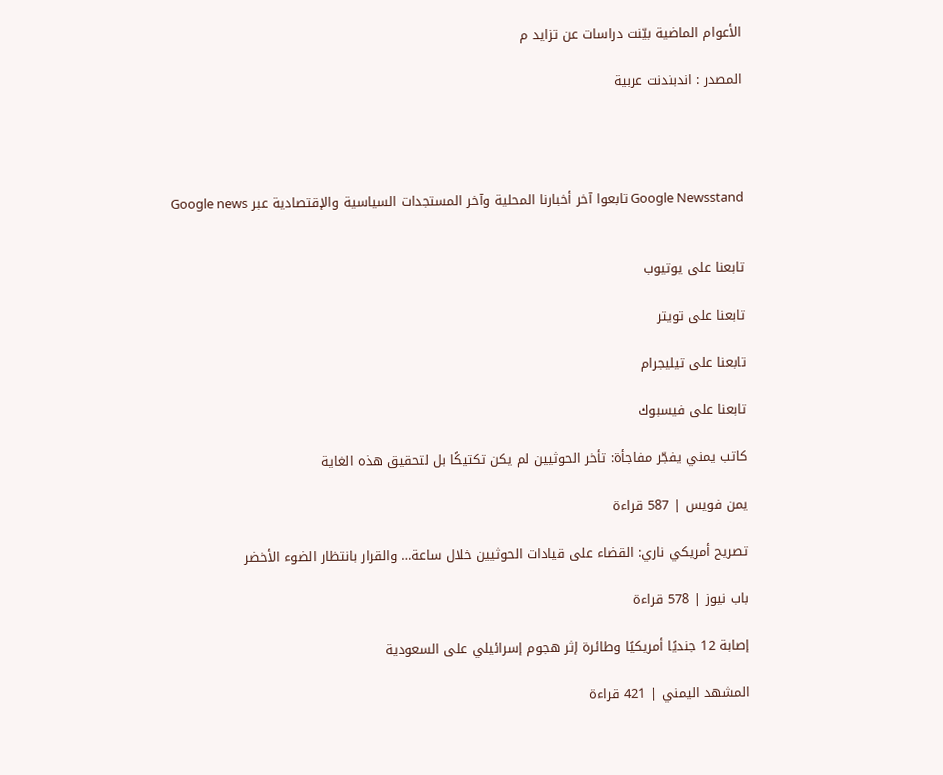الأعوام الماضية بيّنت دراسات عن تزايد م

المصدر : اندبندنت عربية




Google Newsstand تابعوا آخر أخبارنا المحلية وآخر المستجدات السياسية والإقتصادية عبر Google news


تابعنا على يوتيوب

تابعنا على تويتر

تابعنا على تيليجرام

تابعنا على فيسبوك

كاتب يمني يفجّر مفاجأة: تأخر الحوثيين لم يكن تكتيكًا بل لتحقيق هذه الغاية

يمن فويس | 587 قراءة

تصريح أمريكي ناري: القضاء على قيادات الحوثيين خلال ساعة… والقرار بانتظار الضوء الأخضر

باب نيوز | 578 قراءة

إصابة 12 جنديًا أمريكيًا وطائرة إثر هجوم إسرائيلي على السعودية

المشهد اليمني | 421 قراءة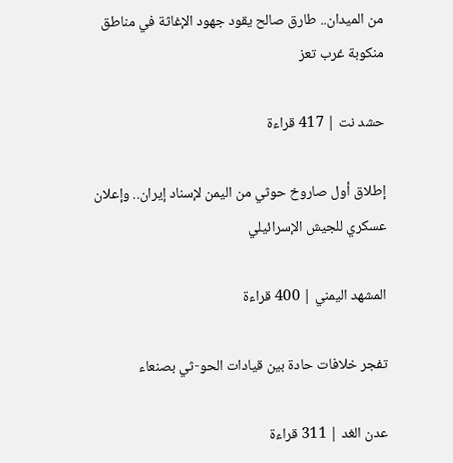من الميدان.. طارق صالح يقود جهود الإغاثة في مناطق منكوبة غرب تعز

حشد نت | 417 قراءة

إطلاق أول صاروخ حوثي من اليمن لإسناد إيران.. وإعلان عسكري للجيش الإسرائيلي

المشهد اليمني | 400 قراءة

تفجر خلافات حادة بين قيادات الحو-ثي بصنعاء

عدن الغد | 311 قراءة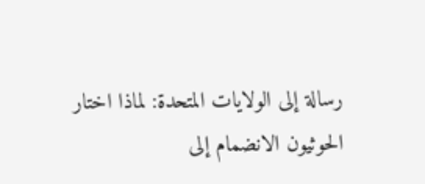رسالة إلى الولايات المتحدة: لماذا اختار الحوثيون الانضمام إلى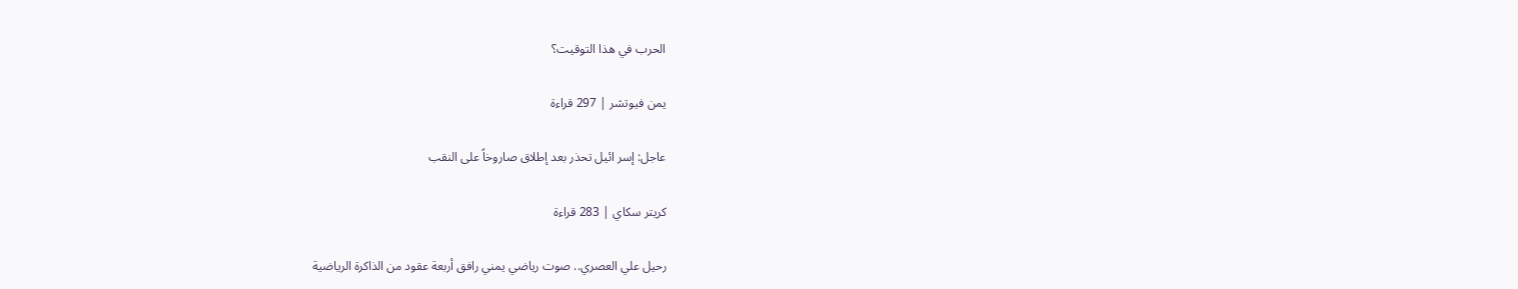الحرب في هذا التوقيت؟

يمن فيوتشر | 297 قراءة

عاجل: إسر ائيل تحذر بعد إطلاق صاروخاً على النقب

كريتر سكاي | 283 قراءة

رحيل علي العصري.. صوت رياضي يمني رافق أربعة عقود من الذاكرة الرياضية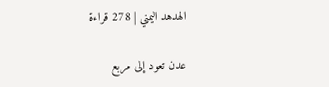الهدهد اليمني | 278 قراءة

عدن تعود إلى مربع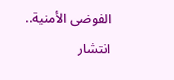الفوضى الأمنية.. انتشار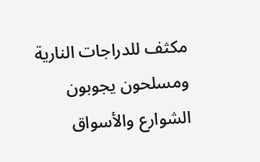مكثف للدراجات النارية ومسلحون يجوبون الشوارع والأسواق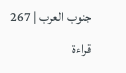جنوب العرب | 267 قراءة